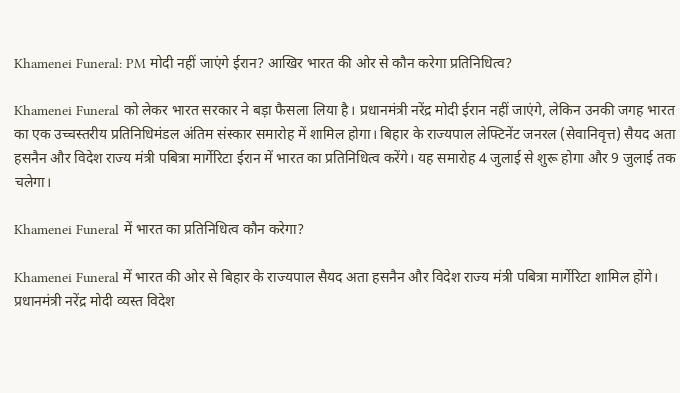Khamenei Funeral: PM मोदी नहीं जाएंगे ईरान? आखिर भारत की ओर से कौन करेगा प्रतिनिधित्व?

Khamenei Funeral को लेकर भारत सरकार ने बड़ा फैसला लिया है। प्रधानमंत्री नरेंद्र मोदी ईरान नहीं जाएंगे, लेकिन उनकी जगह भारत का एक उच्चस्तरीय प्रतिनिधिमंडल अंतिम संस्कार समारोह में शामिल होगा। बिहार के राज्यपाल लेफ्टिनेंट जनरल (सेवानिवृत्त) सैयद अता हसनैन और विदेश राज्य मंत्री पबित्रा मार्गेरिटा ईरान में भारत का प्रतिनिधित्व करेंगे। यह समारोह 4 जुलाई से शुरू होगा और 9 जुलाई तक चलेगा।

Khamenei Funeral में भारत का प्रतिनिधित्व कौन करेगा?

Khamenei Funeral में भारत की ओर से बिहार के राज्यपाल सैयद अता हसनैन और विदेश राज्य मंत्री पबित्रा मार्गेरिटा शामिल होंगे। प्रधानमंत्री नरेंद्र मोदी व्यस्त विदेश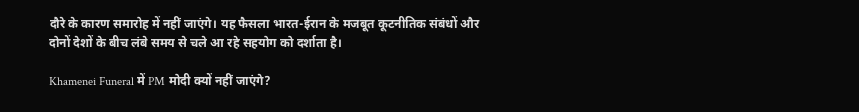दौरे के कारण समारोह में नहीं जाएंगे। यह फैसला भारत-ईरान के मजबूत कूटनीतिक संबंधों और दोनों देशों के बीच लंबे समय से चले आ रहे सहयोग को दर्शाता है।

Khamenei Funeral में PM मोदी क्यों नहीं जाएंगे?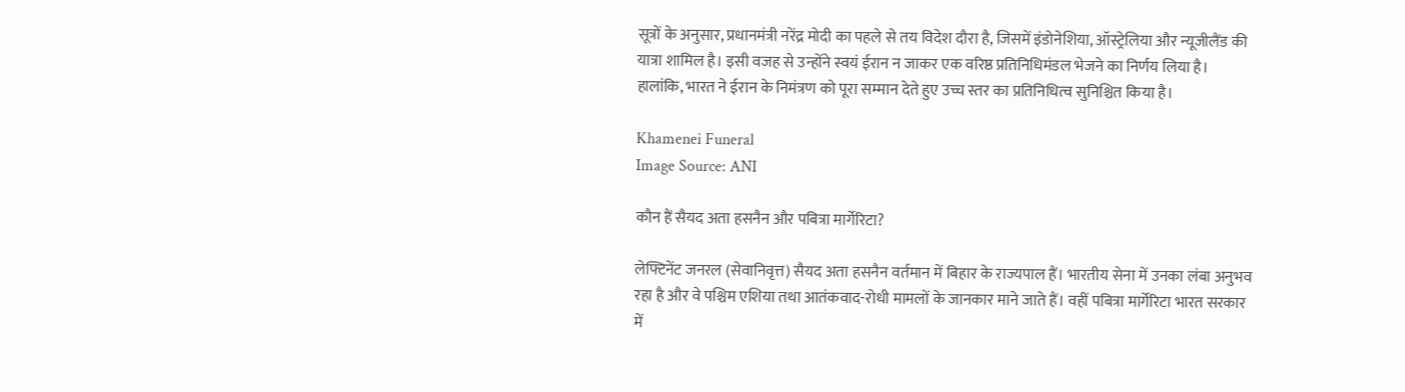सूत्रों के अनुसार, प्रधानमंत्री नरेंद्र मोदी का पहले से तय विदेश दौरा है, जिसमें इंडोनेशिया, ऑस्ट्रेलिया और न्यूजीलैंड की यात्रा शामिल है। इसी वजह से उन्होंने स्वयं ईरान न जाकर एक वरिष्ठ प्रतिनिधिमंडल भेजने का निर्णय लिया है। हालांकि, भारत ने ईरान के निमंत्रण को पूरा सम्मान देते हुए उच्च स्तर का प्रतिनिधित्व सुनिश्चित किया है।

Khamenei Funeral
Image Source: ANI

कौन हैं सैयद अता हसनैन और पबित्रा मार्गेरिटा?

लेफ्टिनेंट जनरल (सेवानिवृत्त) सैयद अता हसनैन वर्तमान में बिहार के राज्यपाल हैं। भारतीय सेना में उनका लंबा अनुभव रहा है और वे पश्चिम एशिया तथा आतंकवाद-रोधी मामलों के जानकार माने जाते हैं। वहीं पबित्रा मार्गेरिटा भारत सरकार में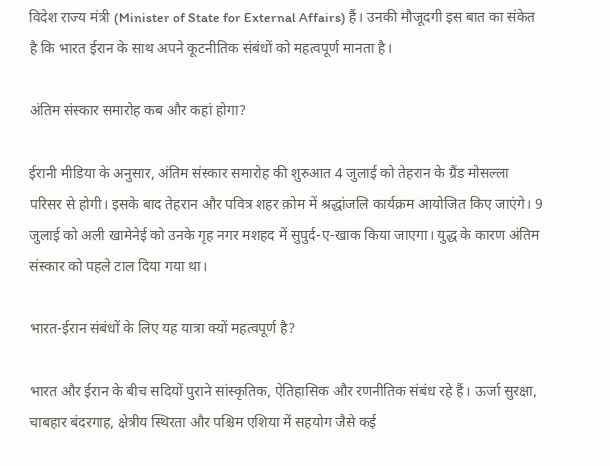विदेश राज्य मंत्री (Minister of State for External Affairs) हैं। उनकी मौजूदगी इस बात का संकेत है कि भारत ईरान के साथ अपने कूटनीतिक संबंधों को महत्वपूर्ण मानता है।

अंतिम संस्कार समारोह कब और कहां होगा?

ईरानी मीडिया के अनुसार, अंतिम संस्कार समारोह की शुरुआत 4 जुलाई को तेहरान के ग्रैंड मोसल्ला परिसर से होगी। इसके बाद तेहरान और पवित्र शहर क़ोम में श्रद्धांजलि कार्यक्रम आयोजित किए जाएंगे। 9 जुलाई को अली खामेनेई को उनके गृह नगर मशहद में सुपुर्द-ए-खाक किया जाएगा। युद्ध के कारण अंतिम संस्कार को पहले टाल दिया गया था।

भारत-ईरान संबंधों के लिए यह यात्रा क्यों महत्वपूर्ण है?

भारत और ईरान के बीच सदियों पुराने सांस्कृतिक, ऐतिहासिक और रणनीतिक संबंध रहे हैं। ऊर्जा सुरक्षा, चाबहार बंदरगाह, क्षेत्रीय स्थिरता और पश्चिम एशिया में सहयोग जैसे कई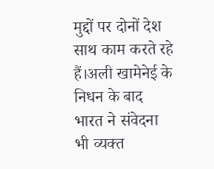मुद्दों पर दोनों देश साथ काम करते रहे हैं।अली खामेनेई के निधन के बाद भारत ने संवेदना भी व्यक्त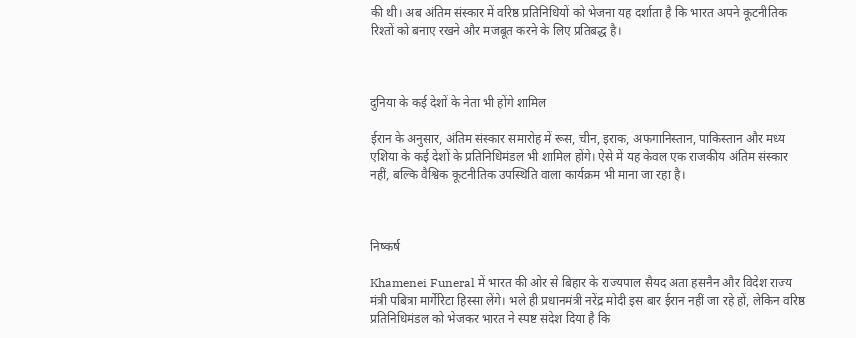की थी। अब अंतिम संस्कार में वरिष्ठ प्रतिनिधियों को भेजना यह दर्शाता है कि भारत अपने कूटनीतिक रिश्तों को बनाए रखने और मजबूत करने के लिए प्रतिबद्ध है।



दुनिया के कई देशों के नेता भी होंगे शामिल

ईरान के अनुसार, अंतिम संस्कार समारोह में रूस, चीन, इराक, अफगानिस्तान, पाकिस्तान और मध्य एशिया के कई देशों के प्रतिनिधिमंडल भी शामिल होंगे। ऐसे में यह केवल एक राजकीय अंतिम संस्कार नहीं, बल्कि वैश्विक कूटनीतिक उपस्थिति वाला कार्यक्रम भी माना जा रहा है।



निष्कर्ष

Khamenei Funeral में भारत की ओर से बिहार के राज्यपाल सैयद अता हसनैन और विदेश राज्य मंत्री पबित्रा मार्गेरिटा हिस्सा लेंगे। भले ही प्रधानमंत्री नरेंद्र मोदी इस बार ईरान नहीं जा रहे हों, लेकिन वरिष्ठ प्रतिनिधिमंडल को भेजकर भारत ने स्पष्ट संदेश दिया है कि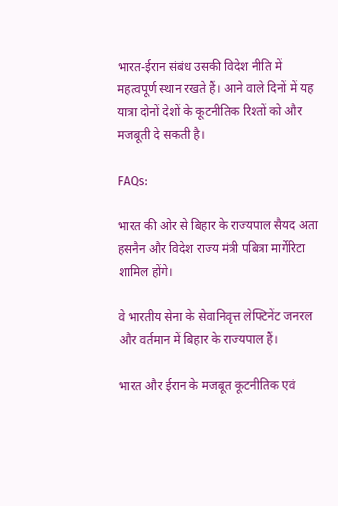भारत-ईरान संबंध उसकी विदेश नीति में महत्वपूर्ण स्थान रखते हैं। आने वाले दिनों में यह यात्रा दोनों देशों के कूटनीतिक रिश्तों को और मजबूती दे सकती है।

FAQs:

भारत की ओर से बिहार के राज्यपाल सैयद अता हसनैन और विदेश राज्य मंत्री पबित्रा मार्गेरिटा शामिल होंगे।

वे भारतीय सेना के सेवानिवृत्त लेफ्टिनेंट जनरल और वर्तमान में बिहार के राज्यपाल हैं।

भारत और ईरान के मजबूत कूटनीतिक एवं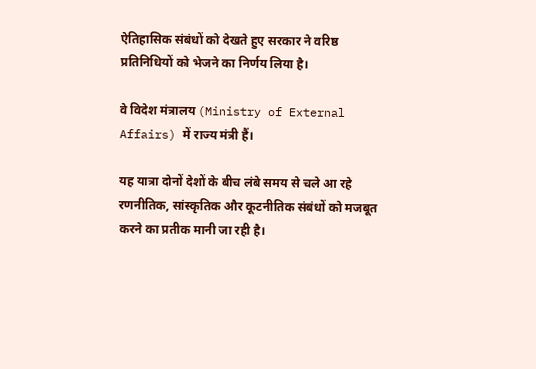ऐतिहासिक संबंधों को देखते हुए सरकार ने वरिष्ठ प्रतिनिधियों को भेजने का निर्णय लिया है।

वे विदेश मंत्रालय (Ministry of External Affairs) में राज्य मंत्री हैं।

यह यात्रा दोनों देशों के बीच लंबे समय से चले आ रहे रणनीतिक, सांस्कृतिक और कूटनीतिक संबंधों को मजबूत करने का प्रतीक मानी जा रही है।